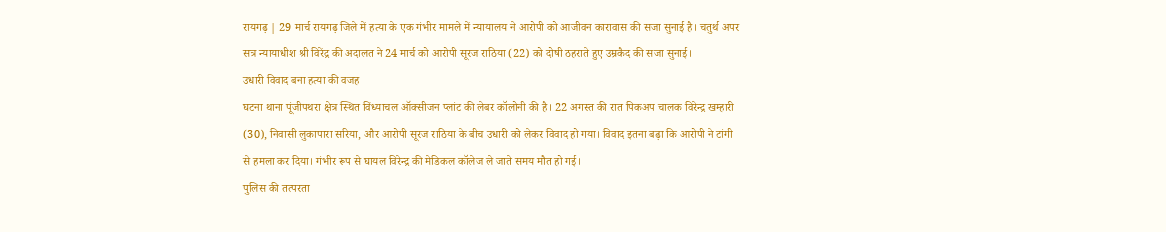रायगढ़ | 29 मार्च रायगढ़ जिले में हत्या के एक गंभीर मामले में न्यायालय ने आरोपी को आजीवन कारावास की सजा सुनाई है। चतुर्थ अपर सत्र न्यायाधीश श्री विरेंद्र की अदालत ने 24 मार्च को आरोपी सूरज राठिया (22) को दोषी ठहराते हुए उम्रकैद की सजा सुनाई।
उधारी विवाद बना हत्या की वजह
घटना थाना पूंजीपथरा क्षेत्र स्थित विंध्याचल ऑक्सीजन प्लांट की लेबर कॉलोनी की है। 22 अगस्त की रात पिकअप चालक विरेन्द्र खम्हारी (30), निवासी लुकापारा सरिया, और आरोपी सूरज राठिया के बीच उधारी को लेकर विवाद हो गया। विवाद इतना बढ़ा कि आरोपी ने टांगी से हमला कर दिया। गंभीर रूप से घायल विरेन्द्र की मेडिकल कॉलेज ले जाते समय मौत हो गई।
पुलिस की तत्परता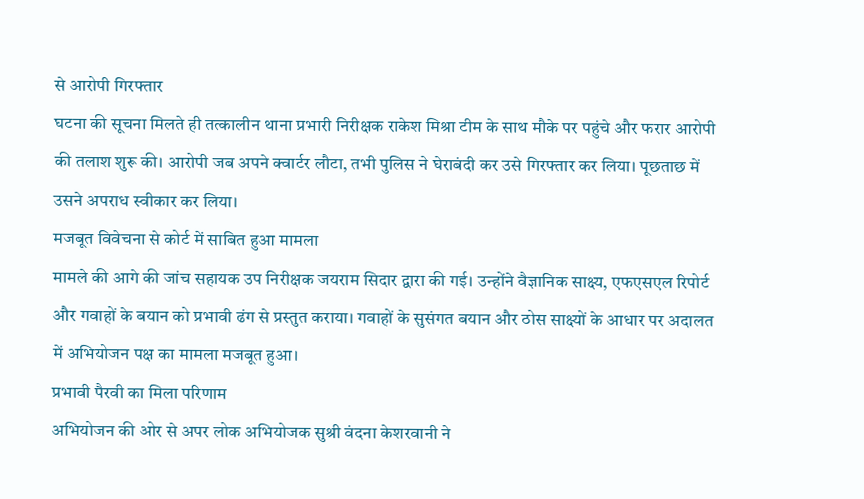से आरोपी गिरफ्तार
घटना की सूचना मिलते ही तत्कालीन थाना प्रभारी निरीक्षक राकेश मिश्रा टीम के साथ मौके पर पहुंचे और फरार आरोपी की तलाश शुरू की। आरोपी जब अपने क्वार्टर लौटा, तभी पुलिस ने घेराबंदी कर उसे गिरफ्तार कर लिया। पूछताछ में उसने अपराध स्वीकार कर लिया।
मजबूत विवेचना से कोर्ट में साबित हुआ मामला
मामले की आगे की जांच सहायक उप निरीक्षक जयराम सिदार द्वारा की गई। उन्होंने वैज्ञानिक साक्ष्य, एफएसएल रिपोर्ट और गवाहों के बयान को प्रभावी ढंग से प्रस्तुत कराया। गवाहों के सुसंगत बयान और ठोस साक्ष्यों के आधार पर अदालत में अभियोजन पक्ष का मामला मजबूत हुआ।
प्रभावी पैरवी का मिला परिणाम
अभियोजन की ओर से अपर लोक अभियोजक सुश्री वंदना केशरवानी ने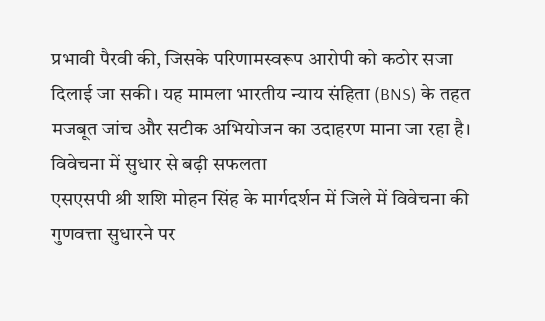प्रभावी पैरवी की, जिसके परिणामस्वरूप आरोपी को कठोर सजा दिलाई जा सकी। यह मामला भारतीय न्याय संहिता (BNS) के तहत मजबूत जांच और सटीक अभियोजन का उदाहरण माना जा रहा है।
विवेचना में सुधार से बढ़ी सफलता
एसएसपी श्री शशि मोहन सिंह के मार्गदर्शन में जिले में विवेचना की गुणवत्ता सुधारने पर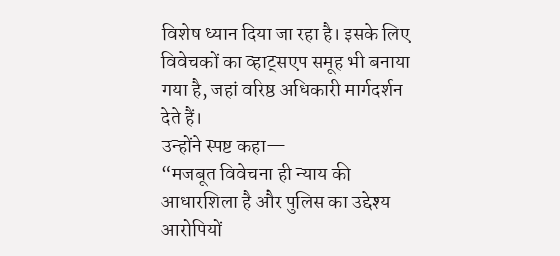विशेष ध्यान दिया जा रहा है। इसके लिए विवेचकों का व्हाट्सएप समूह भी बनाया गया है, जहां वरिष्ठ अधिकारी मार्गदर्शन देते हैं।
उन्होंने स्पष्ट कहा—
“मजबूत विवेचना ही न्याय की आधारशिला है और पुलिस का उद्देश्य आरोपियों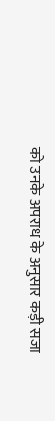को उनके अपराध के अनुसार कड़ी सजा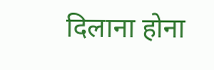दिलाना होना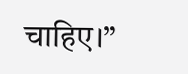चाहिए।”